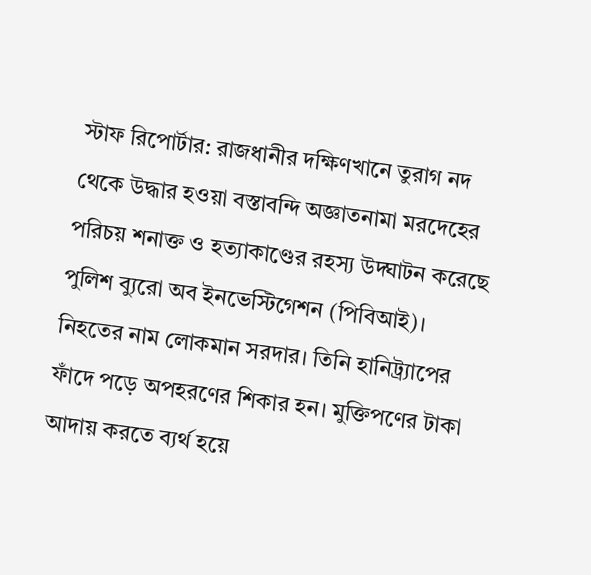স্টাফ রিপোর্টার: রাজধানীর দক্ষিণখানে তুরাগ নদ থেকে উদ্ধার হওয়া বস্তাবন্দি অজ্ঞাতনামা মরদেহের পরিচয় শনাক্ত ও হত্যাকাণ্ডের রহস্য উদ্ঘাটন করেছে পুলিশ ব্যুরো অব ইনভেস্টিগেশন (পিবিআই)। নিহতের নাম লোকমান সরদার। তিনি হানিট্র্যাপের ফাঁদে পড়ে অপহরণের শিকার হন। মুক্তিপণের টাকা আদায় করতে ব্যর্থ হয়ে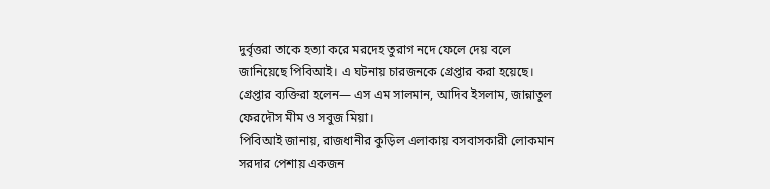দুর্বৃত্তরা তাকে হত্যা করে মরদেহ তুরাগ নদে ফেলে দেয় বলে জানিয়েছে পিবিআই। এ ঘটনায় চারজনকে গ্রেপ্তার করা হয়েছে।
গ্রেপ্তার ব্যক্তিরা হলেন— এস এম সালমান, আদিব ইসলাম, জান্নাতুল ফেরদৌস মীম ও সবুজ মিয়া।
পিবিআই জানায়, রাজধানীর কুড়িল এলাকায় বসবাসকারী লোকমান সরদার পেশায় একজন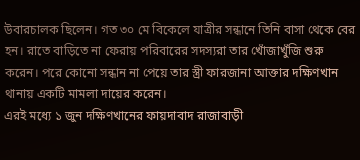উবারচালক ছিলেন। গত ৩০ মে বিকেলে যাত্রীর সন্ধানে তিনি বাসা থেকে বের হন। রাতে বাড়িতে না ফেরায় পরিবারের সদস্যরা তার খোঁজাখুঁজি শুরু করেন। পরে কোনো সন্ধান না পেয়ে তার স্ত্রী ফারজানা আক্তার দক্ষিণখান থানায় একটি মামলা দায়ের করেন।
এরই মধ্যে ১ জুন দক্ষিণখানের ফায়দাবাদ রাজাবাড়ী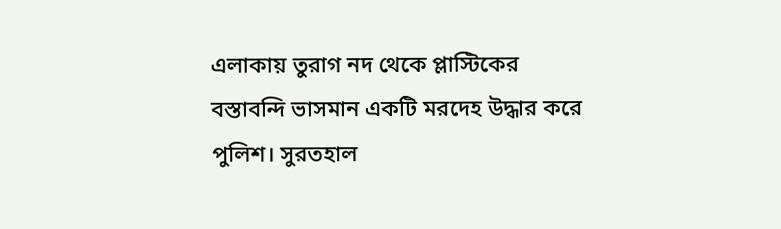এলাকায় তুরাগ নদ থেকে প্লাস্টিকের বস্তাবন্দি ভাসমান একটি মরদেহ উদ্ধার করে পুলিশ। সুরতহাল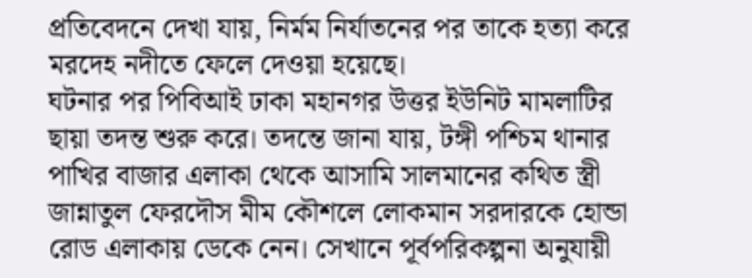প্রতিবেদনে দেখা যায়, নির্মম নির্যাতনের পর তাকে হত্যা করে মরদেহ নদীতে ফেলে দেওয়া হয়েছে।
ঘটনার পর পিবিআই ঢাকা মহানগর উত্তর ইউনিট মামলাটির ছায়া তদন্ত শুরু করে। তদন্তে জানা যায়, টঙ্গী পশ্চিম থানার পাখির বাজার এলাকা থেকে আসামি সালমানের কথিত স্ত্রী জান্নাতুল ফেরদৌস মীম কৌশলে লোকমান সরদারকে হোন্ডা রোড এলাকায় ডেকে নেন। সেখানে পূর্বপরিকল্পনা অনুযায়ী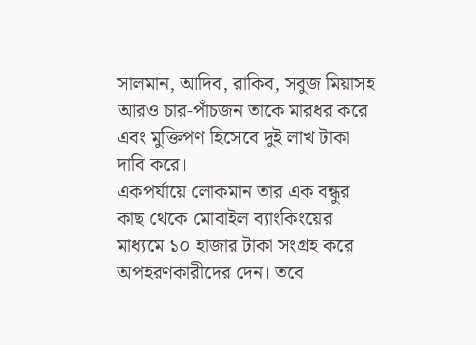সালমান, আদিব, রাকিব, সবুজ মিয়াসহ আরও চার-পাঁচজন তাকে মারধর করে এবং মুক্তিপণ হিসেবে দুই লাখ টাকা দাবি করে।
একপর্যায়ে লোকমান তার এক বন্ধুর কাছ থেকে মোবাইল ব্যাংকিংয়ের মাধ্যমে ১০ হাজার টাকা সংগ্রহ করে অপহরণকারীদের দেন। তবে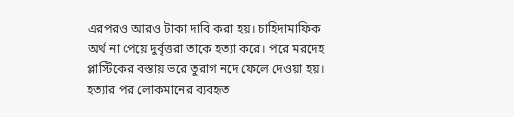এরপরও আরও টাকা দাবি করা হয়। চাহিদামাফিক অর্থ না পেয়ে দুর্বৃত্তরা তাকে হত্যা করে। পরে মরদেহ প্লাস্টিকের বস্তায় ভরে তুরাগ নদে ফেলে দেওয়া হয়। হত্যার পর লোকমানের ব্যবহৃত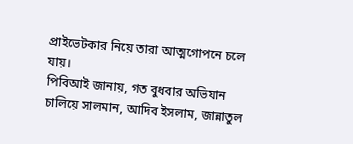প্রাইভেটকার নিয়ে তারা আত্মগোপনে চলে যায়।
পিবিআই জানায়, গত বুধবার অভিযান চালিয়ে সালমান, আদিব ইসলাম, জান্নাতুল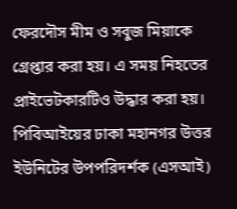ফেরদৌস মীম ও সবুজ মিয়াকে গ্রেপ্তার করা হয়। এ সময় নিহতের প্রাইভেটকারটিও উদ্ধার করা হয়।
পিবিআইয়ের ঢাকা মহানগর উত্তর ইউনিটের উপপরিদর্শক (এসআই)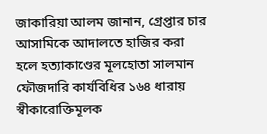জাকারিয়া আলম জানান, গ্রেপ্তার চার আসামিকে আদালতে হাজির করা হলে হত্যাকাণ্ডের মূলহোতা সালমান ফৌজদারি কার্যবিধির ১৬৪ ধারায় স্বীকারোক্তিমূলক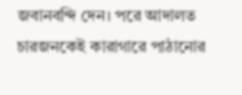জবানবন্দি দেন। পরে আদালত চারজনকেই কারাগারে পাঠানোর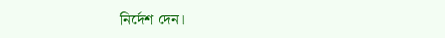নির্দেশ দেন।